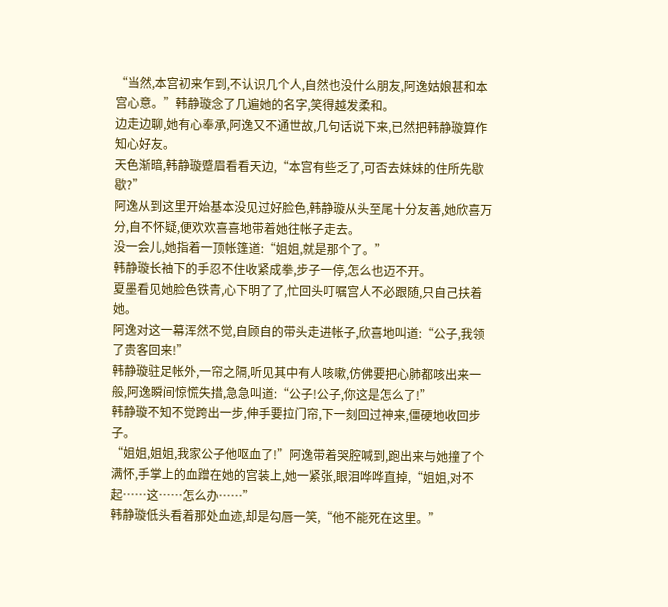“当然,本宫初来乍到,不认识几个人,自然也没什么朋友,阿逸姑娘甚和本宫心意。”韩静璇念了几遍她的名字,笑得越发柔和。
边走边聊,她有心奉承,阿逸又不通世故,几句话说下来,已然把韩静璇算作知心好友。
天色渐暗,韩静璇蹙眉看看天边,“本宫有些乏了,可否去妹妹的住所先歇歇?”
阿逸从到这里开始基本没见过好脸色,韩静璇从头至尾十分友善,她欣喜万分,自不怀疑,便欢欢喜喜地带着她往帐子走去。
没一会儿,她指着一顶帐篷道:“姐姐,就是那个了。”
韩静璇长袖下的手忍不住收紧成拳,步子一停,怎么也迈不开。
夏墨看见她脸色铁青,心下明了了,忙回头叮嘱宫人不必跟随,只自己扶着她。
阿逸对这一幕浑然不觉,自顾自的带头走进帐子,欣喜地叫道:“公子,我领了贵客回来!”
韩静璇驻足帐外,一帘之隔,听见其中有人咳嗽,仿佛要把心肺都咳出来一般,阿逸瞬间惊慌失措,急急叫道:“公子!公子,你这是怎么了!”
韩静璇不知不觉跨出一步,伸手要拉门帘,下一刻回过神来,僵硬地收回步子。
“姐姐,姐姐,我家公子他呕血了!”阿逸带着哭腔喊到,跑出来与她撞了个满怀,手掌上的血蹭在她的宫装上,她一紧张,眼泪哗哗直掉,“姐姐,对不起……这……怎么办……”
韩静璇低头看着那处血迹,却是勾唇一笑,“他不能死在这里。”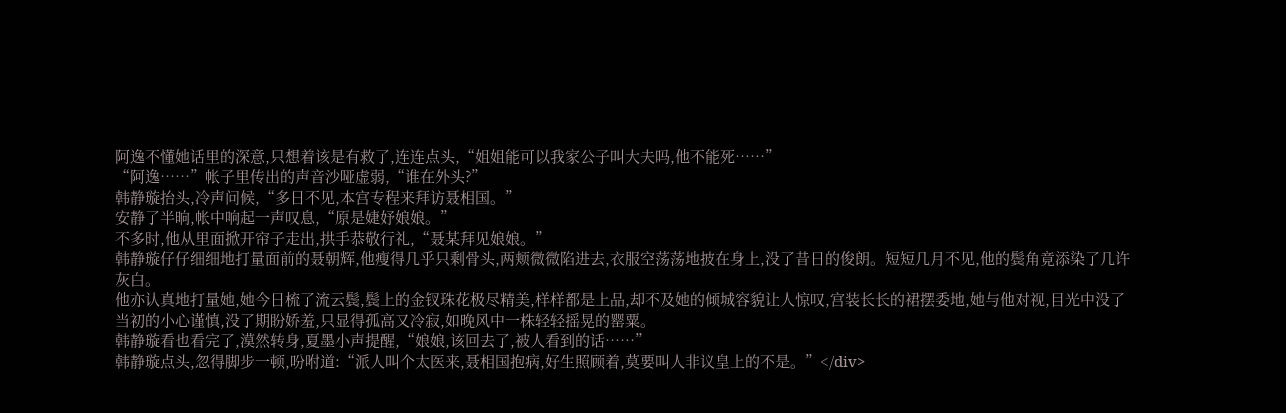阿逸不懂她话里的深意,只想着该是有救了,连连点头,“姐姐能可以我家公子叫大夫吗,他不能死……”
“阿逸……”帐子里传出的声音沙哑虚弱,“谁在外头?”
韩静璇抬头,冷声问候,“多日不见,本宫专程来拜访聂相国。”
安静了半晌,帐中响起一声叹息,“原是婕妤娘娘。”
不多时,他从里面掀开帘子走出,拱手恭敬行礼,“聂某拜见娘娘。”
韩静璇仔仔细细地打量面前的聂朝辉,他瘦得几乎只剩骨头,两颊微微陷进去,衣服空荡荡地披在身上,没了昔日的俊朗。短短几月不见,他的鬓角竟添染了几许灰白。
他亦认真地打量她,她今日梳了流云鬓,鬓上的金钗珠花极尽精美,样样都是上品,却不及她的倾城容貌让人惊叹,宫装长长的裙摆委地,她与他对视,目光中没了当初的小心谨慎,没了期盼娇羞,只显得孤高又冷寂,如晚风中一株轻轻摇晃的罂粟。
韩静璇看也看完了,漠然转身,夏墨小声提醒,“娘娘,该回去了,被人看到的话……”
韩静璇点头,忽得脚步一顿,吩咐道:“派人叫个太医来,聂相国抱病,好生照顾着,莫要叫人非议皇上的不是。”</div>